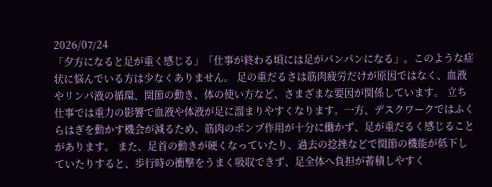2026/07/24
「夕方になると足が重く感じる」「仕事が終わる頃には足がパンパンになる」。このような症状に悩んでいる方は少なくありません。 足の重だるさは筋肉疲労だけが原因ではなく、血液やリンパ液の循環、関節の動き、体の使い方など、さまざまな要因が関係しています。 立ち仕事では重力の影響で血液や体液が足に溜まりやすくなります。一方、デスクワークではふくらはぎを動かす機会が減るため、筋肉のポンプ作用が十分に働かず、足が重だるく感じることがあります。 また、足首の動きが硬くなっていたり、過去の捻挫などで関節の機能が低下していたりすると、歩行時の衝撃をうまく吸収できず、足全体へ負担が蓄積しやすく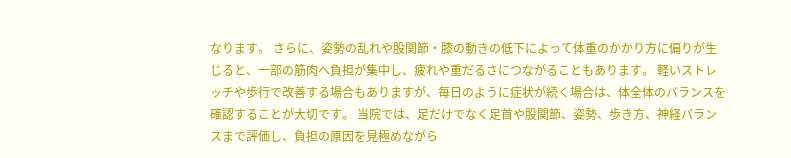なります。 さらに、姿勢の乱れや股関節・膝の動きの低下によって体重のかかり方に偏りが生じると、一部の筋肉へ負担が集中し、疲れや重だるさにつながることもあります。 軽いストレッチや歩行で改善する場合もありますが、毎日のように症状が続く場合は、体全体のバランスを確認することが大切です。 当院では、足だけでなく足首や股関節、姿勢、歩き方、神経バランスまで評価し、負担の原因を見極めながら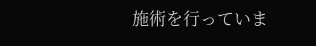施術を行っていま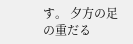す。 夕方の足の重だる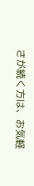さが続く方は、お気軽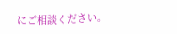にご相談ください。